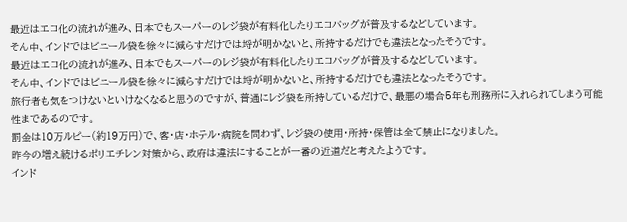最近はエコ化の流れが進み、日本でもスーパーのレジ袋が有料化したりエコバッグが普及するなどしています。
そん中、インドではビニール袋を徐々に減らすだけでは埒が明かないと、所持するだけでも違法となったそうです。
最近はエコ化の流れが進み、日本でもスーパーのレジ袋が有料化したりエコバッグが普及するなどしています。
そん中、インドではビニール袋を徐々に減らすだけでは埒が明かないと、所持するだけでも違法となったそうです。
旅行者も気をつけないといけなくなると思うのですが、普通にレジ袋を所持しているだけで、最悪の場合5年も刑務所に入れられてしまう可能性まであるのです。
罰金は10万ルピー(約19万円)で、客・店・ホテル・病院を問わず、レジ袋の使用・所持・保管は全て禁止になりました。
昨今の増え続けるポリエチレン対策から、政府は違法にすることが一番の近道だと考えたようです。
インド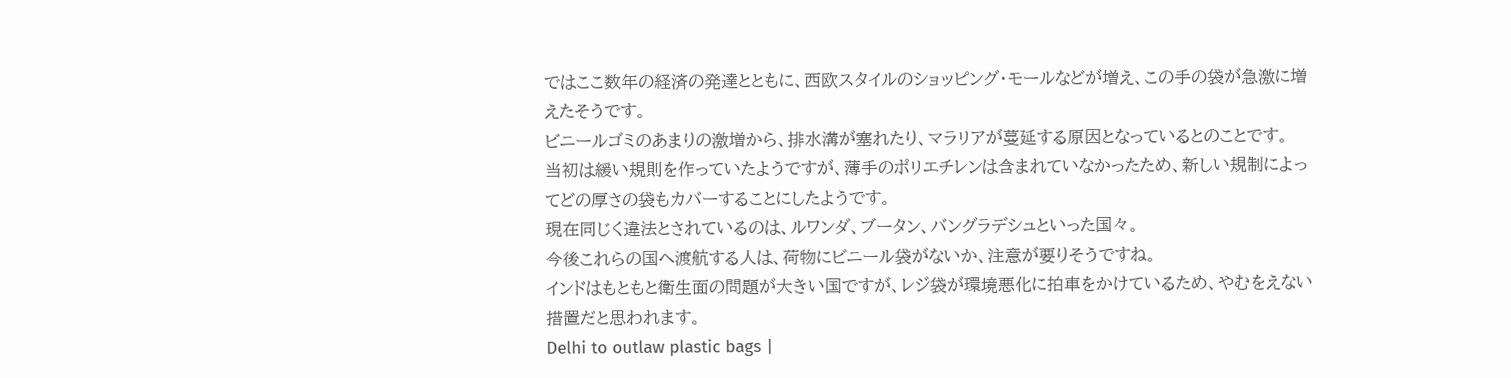ではここ数年の経済の発達とともに、西欧スタイルのショッピング・モールなどが増え、この手の袋が急激に増えたそうです。
ビニールゴミのあまりの激増から、排水溝が塞れたり、マラリアが蔓延する原因となっているとのことです。
当初は緩い規則を作っていたようですが、薄手のポリエチレンは含まれていなかったため、新しい規制によってどの厚さの袋もカバーすることにしたようです。
現在同じく違法とされているのは、ルワンダ、ブータン、バングラデシュといった国々。
今後これらの国へ渡航する人は、荷物にビニール袋がないか、注意が要りそうですね。
インドはもともと衛生面の問題が大きい国ですが、レジ袋が環境悪化に拍車をかけているため、やむをえない措置だと思われます。
Delhi to outlaw plastic bags |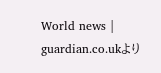World news | guardian.co.ukより